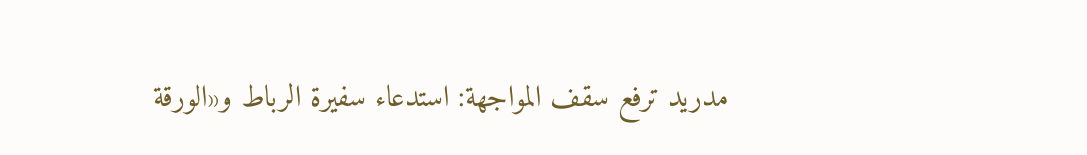مدريد ترفع سقف المواجهة: استدعاء سفيرة الرباط و«الورقة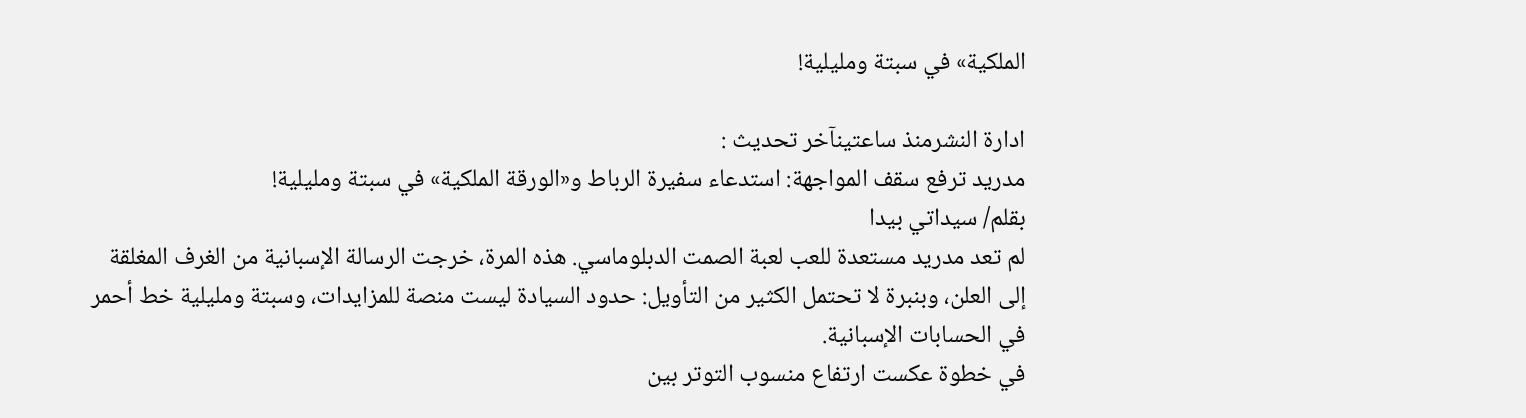الملكية» في سبتة ومليلية!

ادارة النشرمنذ ساعتينآخر تحديث :
مدريد ترفع سقف المواجهة: استدعاء سفيرة الرباط و«الورقة الملكية» في سبتة ومليلية!
بقلم/ سيداتي بيدا
لم تعد مدريد مستعدة للعب لعبة الصمت الدبلوماسي. هذه المرة، خرجت الرسالة الإسبانية من الغرف المغلقة إلى العلن، وبنبرة لا تحتمل الكثير من التأويل: حدود السيادة ليست منصة للمزايدات، وسبتة ومليلية خط أحمر في الحسابات الإسبانية.
في خطوة عكست ارتفاع منسوب التوتر بين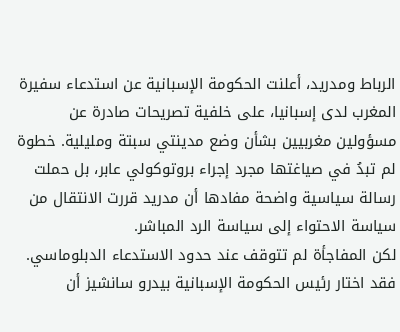الرباط ومدريد، أعلنت الحكومة الإسبانية عن استدعاء سفيرة المغرب لدى إسبانيا، على خلفية تصريحات صادرة عن مسؤولين مغربيين بشأن وضع مدينتي سبتة ومليلية. خطوة لم تبدُ في صياغتها مجرد إجراء بروتوكولي عابر، بل حملت رسالة سياسية واضحة مفادها أن مدريد قررت الانتقال من سياسة الاحتواء إلى سياسة الرد المباشر.
لكن المفاجأة لم تتوقف عند حدود الاستدعاء الدبلوماسي. فقد اختار رئيس الحكومة الإسبانية بيدرو سانشيز أن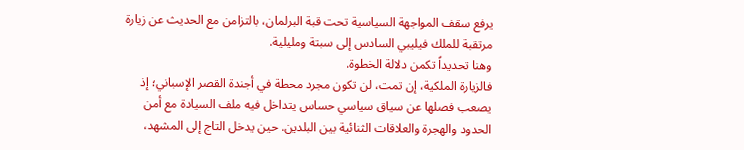يرفع سقف المواجهة السياسية تحت قبة البرلمان، بالتزامن مع الحديث عن زيارة مرتقبة للملك فيليبي السادس إلى سبتة ومليلية.
وهنا تحديداً تكمن دلالة الخطوة.
فالزيارة الملكية، إن تمت، لن تكون مجرد محطة في أجندة القصر الإسباني؛ إذ يصعب فصلها عن سياق سياسي حساس يتداخل فيه ملف السيادة مع أمن الحدود والهجرة والعلاقات الثنائية بين البلدين. حين يدخل التاج إلى المشهد،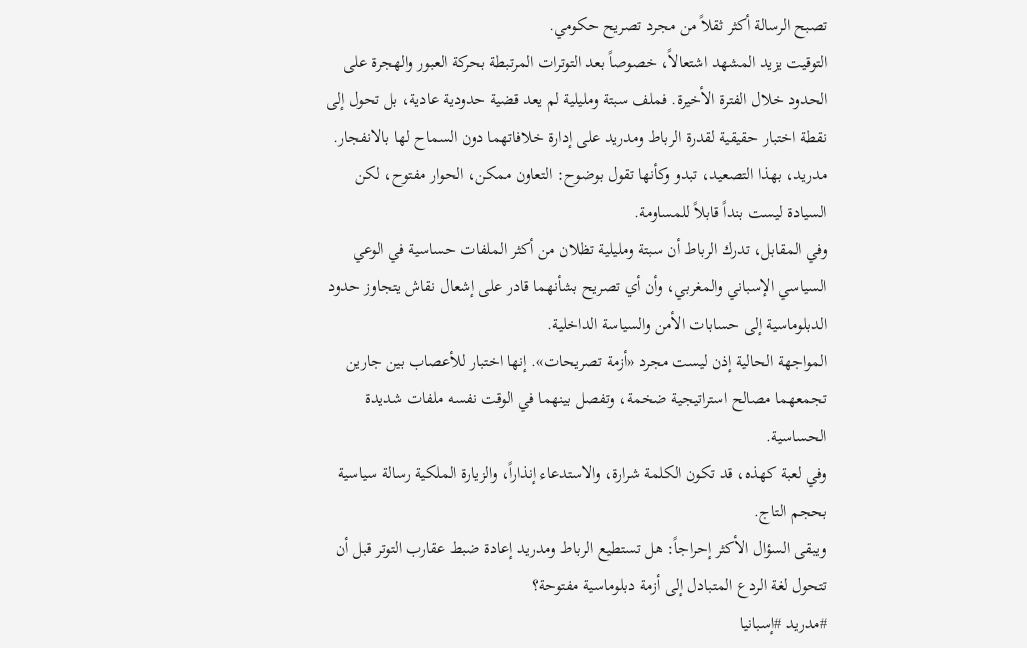تصبح الرسالة أكثر ثقلاً من مجرد تصريح حكومي.
التوقيت يزيد المشهد اشتعالاً، خصوصاً بعد التوترات المرتبطة بحركة العبور والهجرة على الحدود خلال الفترة الأخيرة. فملف سبتة ومليلية لم يعد قضية حدودية عادية، بل تحول إلى نقطة اختبار حقيقية لقدرة الرباط ومدريد على إدارة خلافاتهما دون السماح لها بالانفجار.
مدريد، بهذا التصعيد، تبدو وكأنها تقول بوضوح: التعاون ممكن، الحوار مفتوح، لكن السيادة ليست بنداً قابلاً للمساومة.
وفي المقابل، تدرك الرباط أن سبتة ومليلية تظلان من أكثر الملفات حساسية في الوعي السياسي الإسباني والمغربي، وأن أي تصريح بشأنهما قادر على إشعال نقاش يتجاوز حدود الدبلوماسية إلى حسابات الأمن والسياسة الداخلية.
المواجهة الحالية إذن ليست مجرد «أزمة تصريحات». إنها اختبار للأعصاب بين جارين تجمعهما مصالح استراتيجية ضخمة، وتفصل بينهما في الوقت نفسه ملفات شديدة الحساسية.
وفي لعبة كهذه، قد تكون الكلمة شرارة، والاستدعاء إنذاراً، والزيارة الملكية رسالة سياسية بحجم التاج.
ويبقى السؤال الأكثر إحراجاً: هل تستطيع الرباط ومدريد إعادة ضبط عقارب التوتر قبل أن تتحول لغة الردع المتبادل إلى أزمة دبلوماسية مفتوحة؟
#مدريد #إسبانيا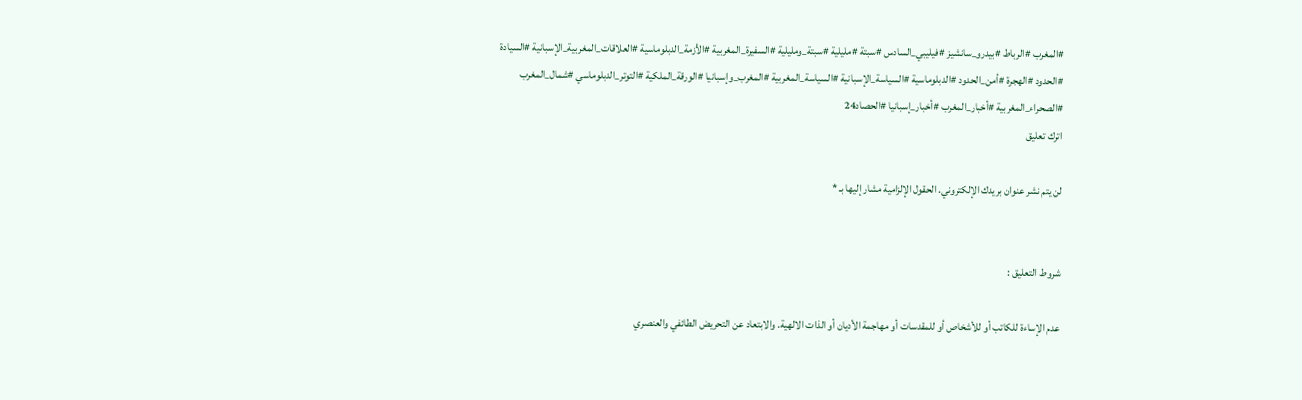#المغرب #الرباط #بيدرو_سانشيز #فيليبي_السادس #سبتة #مليلية #سبتة_ومليلية #السفيرة_المغربية #الأزمة_الدبلوماسية #العلاقات_المغربية_الإسبانية #السيادة #الحدود #الهجرة #أمن_الحدود #الدبلوماسية #السياسة_الإسبانية #السياسة_المغربية #المغرب_وإسبانيا #الورقة_الملكية #التوتر_الدبلوماسي #شمال_المغرب #الصحراء_المغربية #أخبار_المغرب #أخبار_إسبانيا #الحصاد24
اترك تعليق

لن يتم نشر عنوان بريدك الإلكتروني. الحقول الإلزامية مشار إليها بـ *


شروط التعليق :

عدم الإساءة للكاتب أو للأشخاص أو للمقدسات أو مهاجمة الأديان أو الذات الالهية. والابتعاد عن التحريض الطائفي والعنصري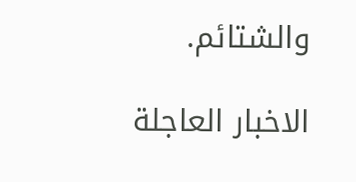والشتائم.

الاخبار العاجلة